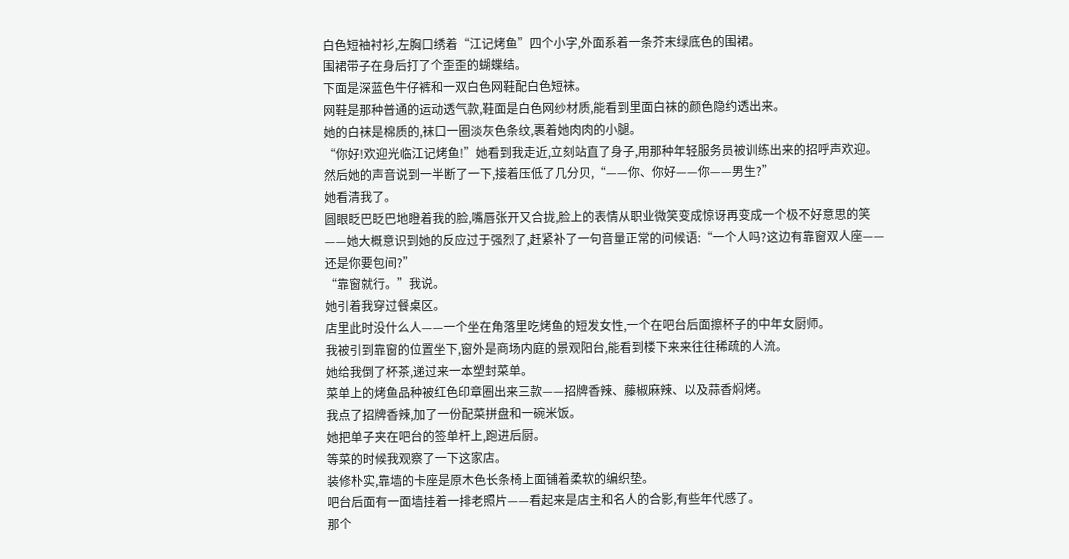白色短袖衬衫,左胸口绣着“江记烤鱼”四个小字,外面系着一条芥末绿底色的围裙。
围裙带子在身后打了个歪歪的蝴蝶结。
下面是深蓝色牛仔裤和一双白色网鞋配白色短袜。
网鞋是那种普通的运动透气款,鞋面是白色网纱材质,能看到里面白袜的颜色隐约透出来。
她的白袜是棉质的,袜口一圈淡灰色条纹,裹着她肉肉的小腿。
“你好!欢迎光临江记烤鱼!”她看到我走近,立刻站直了身子,用那种年轻服务员被训练出来的招呼声欢迎。
然后她的声音说到一半断了一下,接着压低了几分贝,“——你、你好——你——男生?”
她看清我了。
圆眼眨巴眨巴地瞪着我的脸,嘴唇张开又合拢,脸上的表情从职业微笑变成惊讶再变成一个极不好意思的笑——她大概意识到她的反应过于强烈了,赶紧补了一句音量正常的问候语:“一个人吗?这边有靠窗双人座——还是你要包间?”
“靠窗就行。”我说。
她引着我穿过餐桌区。
店里此时没什么人——一个坐在角落里吃烤鱼的短发女性,一个在吧台后面擦杯子的中年女厨师。
我被引到靠窗的位置坐下,窗外是商场内庭的景观阳台,能看到楼下来来往往稀疏的人流。
她给我倒了杯茶,递过来一本塑封菜单。
菜单上的烤鱼品种被红色印章圈出来三款——招牌香辣、藤椒麻辣、以及蒜香焖烤。
我点了招牌香辣,加了一份配菜拼盘和一碗米饭。
她把单子夹在吧台的签单杆上,跑进后厨。
等菜的时候我观察了一下这家店。
装修朴实,靠墙的卡座是原木色长条椅上面铺着柔软的编织垫。
吧台后面有一面墙挂着一排老照片——看起来是店主和名人的合影,有些年代感了。
那个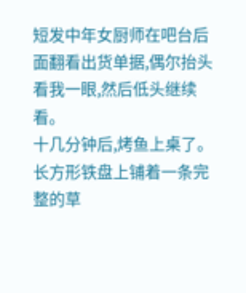短发中年女厨师在吧台后面翻看出货单据,偶尔抬头看我一眼,然后低头继续看。
十几分钟后,烤鱼上桌了。
长方形铁盘上铺着一条完整的草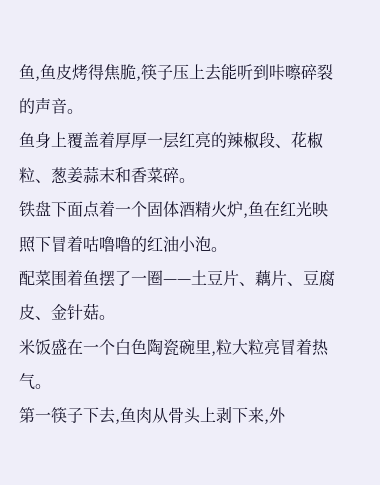鱼,鱼皮烤得焦脆,筷子压上去能听到咔嚓碎裂的声音。
鱼身上覆盖着厚厚一层红亮的辣椒段、花椒粒、葱姜蒜末和香菜碎。
铁盘下面点着一个固体酒精火炉,鱼在红光映照下冒着咕噜噜的红油小泡。
配菜围着鱼摆了一圈——土豆片、藕片、豆腐皮、金针菇。
米饭盛在一个白色陶瓷碗里,粒大粒亮冒着热气。
第一筷子下去,鱼肉从骨头上剥下来,外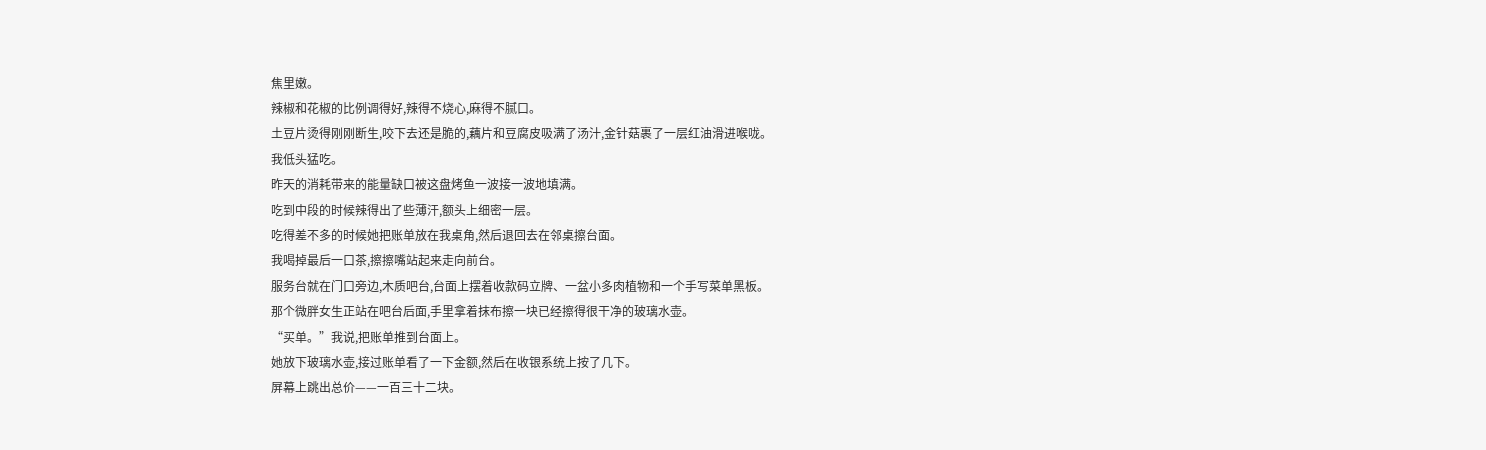焦里嫩。
辣椒和花椒的比例调得好,辣得不烧心,麻得不腻口。
土豆片烫得刚刚断生,咬下去还是脆的,藕片和豆腐皮吸满了汤汁,金针菇裹了一层红油滑进喉咙。
我低头猛吃。
昨天的消耗带来的能量缺口被这盘烤鱼一波接一波地填满。
吃到中段的时候辣得出了些薄汗,额头上细密一层。
吃得差不多的时候她把账单放在我桌角,然后退回去在邻桌擦台面。
我喝掉最后一口茶,擦擦嘴站起来走向前台。
服务台就在门口旁边,木质吧台,台面上摆着收款码立牌、一盆小多肉植物和一个手写菜单黑板。
那个微胖女生正站在吧台后面,手里拿着抹布擦一块已经擦得很干净的玻璃水壶。
“买单。”我说,把账单推到台面上。
她放下玻璃水壶,接过账单看了一下金额,然后在收银系统上按了几下。
屏幕上跳出总价——一百三十二块。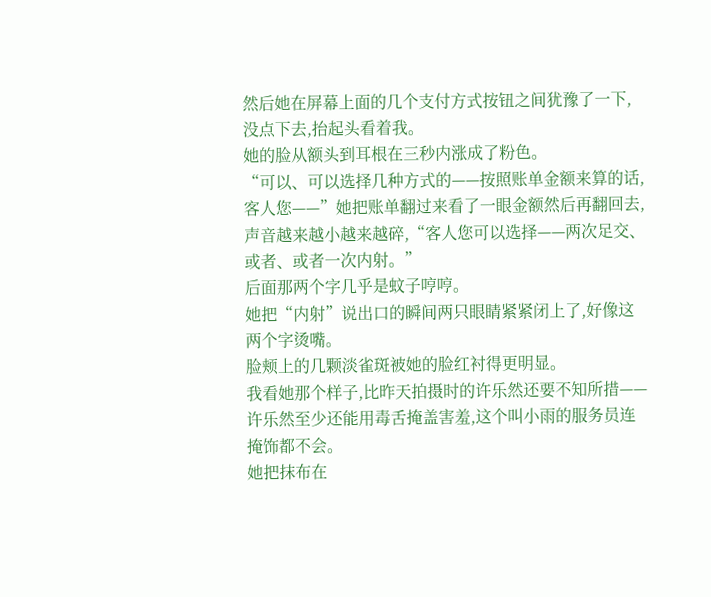然后她在屏幕上面的几个支付方式按钮之间犹豫了一下,没点下去,抬起头看着我。
她的脸从额头到耳根在三秒内涨成了粉色。
“可以、可以选择几种方式的——按照账单金额来算的话,客人您——”她把账单翻过来看了一眼金额然后再翻回去,声音越来越小越来越碎,“客人您可以选择——两次足交、或者、或者一次内射。”
后面那两个字几乎是蚊子哼哼。
她把“内射”说出口的瞬间两只眼睛紧紧闭上了,好像这两个字烫嘴。
脸颊上的几颗淡雀斑被她的脸红衬得更明显。
我看她那个样子,比昨天拍摄时的许乐然还要不知所措——许乐然至少还能用毒舌掩盖害羞,这个叫小雨的服务员连掩饰都不会。
她把抹布在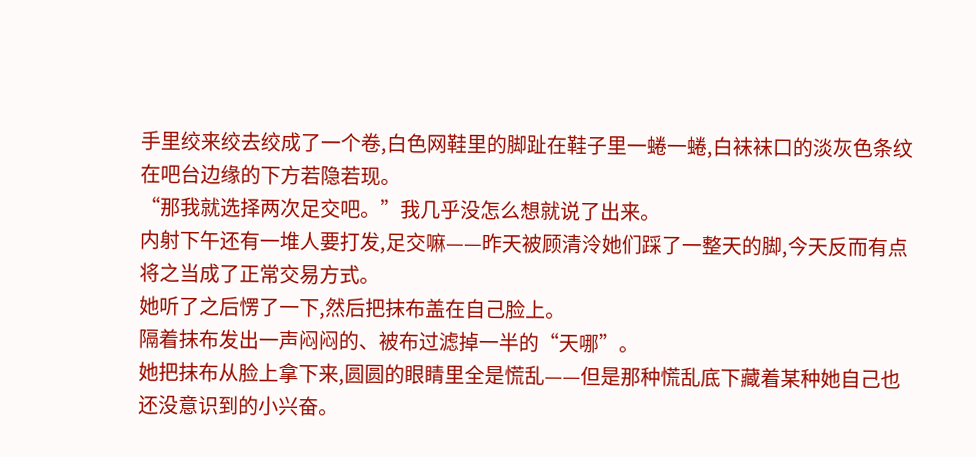手里绞来绞去绞成了一个卷,白色网鞋里的脚趾在鞋子里一蜷一蜷,白袜袜口的淡灰色条纹在吧台边缘的下方若隐若现。
“那我就选择两次足交吧。”我几乎没怎么想就说了出来。
内射下午还有一堆人要打发,足交嘛——昨天被顾清泠她们踩了一整天的脚,今天反而有点将之当成了正常交易方式。
她听了之后愣了一下,然后把抹布盖在自己脸上。
隔着抹布发出一声闷闷的、被布过滤掉一半的“天哪”。
她把抹布从脸上拿下来,圆圆的眼睛里全是慌乱——但是那种慌乱底下藏着某种她自己也还没意识到的小兴奋。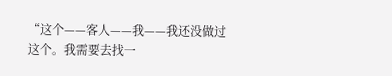“这个——客人——我——我还没做过这个。我需要去找一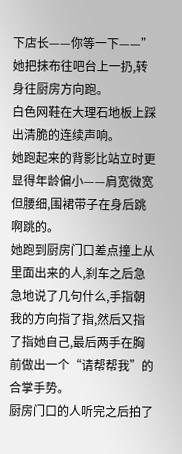下店长——你等一下——”
她把抹布往吧台上一扔,转身往厨房方向跑。
白色网鞋在大理石地板上踩出清脆的连续声响。
她跑起来的背影比站立时更显得年龄偏小——肩宽微宽但腰细,围裙带子在身后跳啊跳的。
她跑到厨房门口差点撞上从里面出来的人,刹车之后急急地说了几句什么,手指朝我的方向指了指,然后又指了指她自己,最后两手在胸前做出一个“请帮帮我”的合掌手势。
厨房门口的人听完之后拍了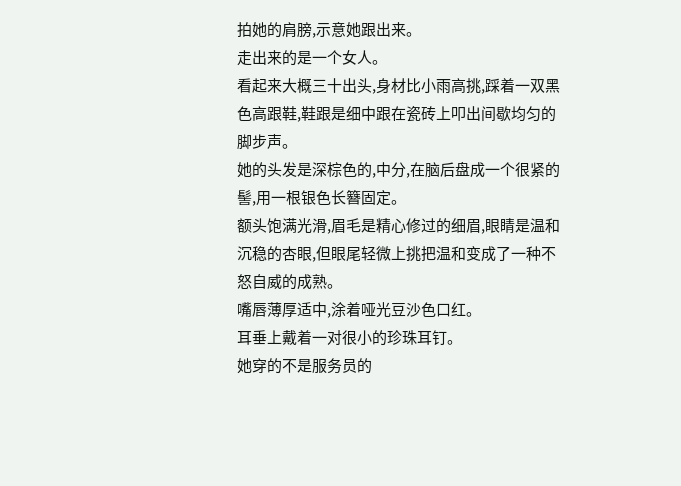拍她的肩膀,示意她跟出来。
走出来的是一个女人。
看起来大概三十出头,身材比小雨高挑,踩着一双黑色高跟鞋,鞋跟是细中跟在瓷砖上叩出间歇均匀的脚步声。
她的头发是深棕色的,中分,在脑后盘成一个很紧的髻,用一根银色长簪固定。
额头饱满光滑,眉毛是精心修过的细眉,眼睛是温和沉稳的杏眼,但眼尾轻微上挑把温和变成了一种不怒自威的成熟。
嘴唇薄厚适中,涂着哑光豆沙色口红。
耳垂上戴着一对很小的珍珠耳钉。
她穿的不是服务员的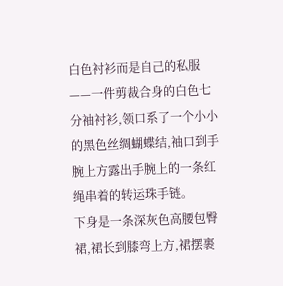白色衬衫而是自己的私服——一件剪裁合身的白色七分袖衬衫,领口系了一个小小的黑色丝绸蝴蝶结,袖口到手腕上方露出手腕上的一条红绳串着的转运珠手链。
下身是一条深灰色高腰包臀裙,裙长到膝弯上方,裙摆裹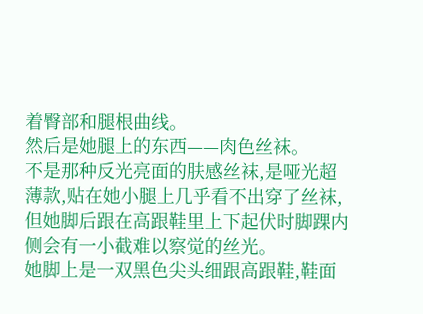着臀部和腿根曲线。
然后是她腿上的东西——肉色丝袜。
不是那种反光亮面的肤感丝袜,是哑光超薄款,贴在她小腿上几乎看不出穿了丝袜,但她脚后跟在高跟鞋里上下起伏时脚踝内侧会有一小截难以察觉的丝光。
她脚上是一双黑色尖头细跟高跟鞋,鞋面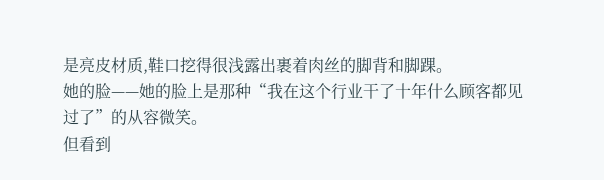是亮皮材质,鞋口挖得很浅露出裹着肉丝的脚背和脚踝。
她的脸——她的脸上是那种“我在这个行业干了十年什么顾客都见过了”的从容微笑。
但看到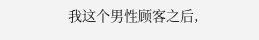我这个男性顾客之后,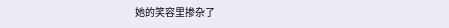她的笑容里掺杂了